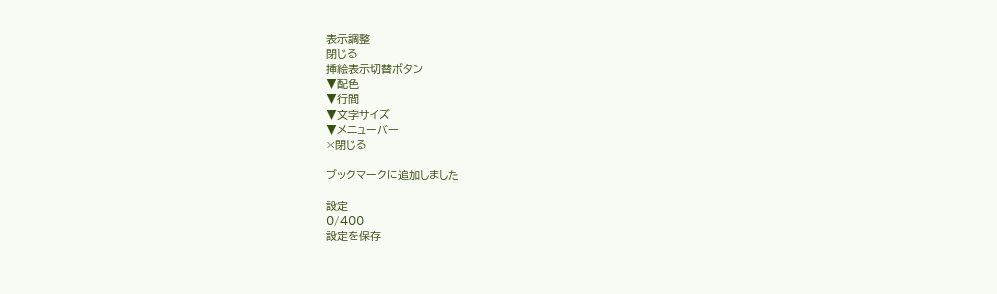表示調整
閉じる
挿絵表示切替ボタン
▼配色
▼行間
▼文字サイズ
▼メニューバー
×閉じる

ブックマークに追加しました

設定
0/400
設定を保存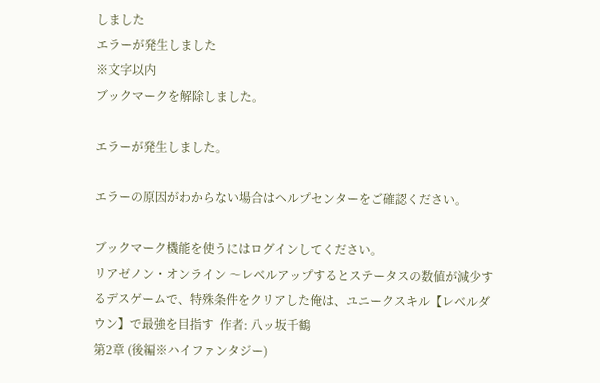しました
エラーが発生しました
※文字以内
ブックマークを解除しました。

エラーが発生しました。

エラーの原因がわからない場合はヘルプセンターをご確認ください。

ブックマーク機能を使うにはログインしてください。
リアゼノン・オンライン 〜レベルアップするとステータスの数値が減少するデスゲームで、特殊条件をクリアした俺は、ユニークスキル【レベルダウン】で最強を目指す  作者: 八ッ坂千鶴
第2章 (後編※ハイファンタジー)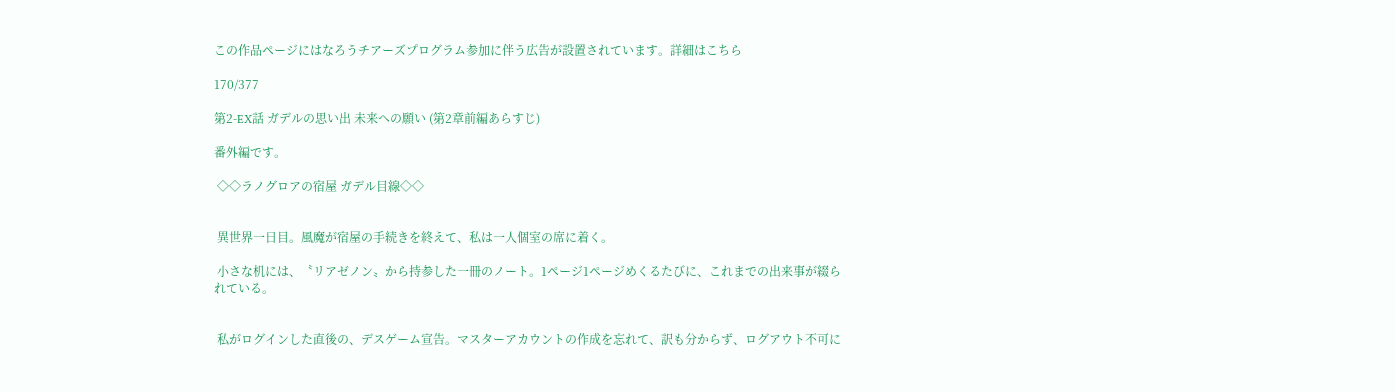この作品ページにはなろうチアーズプログラム参加に伴う広告が設置されています。詳細はこちら

170/377

第2-EX話 ガデルの思い出 未来への願い (第2章前編あらすじ)

番外編です。

 ◇◇ラノグロアの宿屋 ガデル目線◇◇


 異世界一日目。風魔が宿屋の手続きを終えて、私は一人個室の席に着く。

 小さな机には、〝リアゼノン〟から持参した一冊のノート。1ページ1ページめくるたびに、これまでの出来事が綴られている。


 私がログインした直後の、デスゲーム宣告。マスターアカウントの作成を忘れて、訳も分からず、ログアウト不可に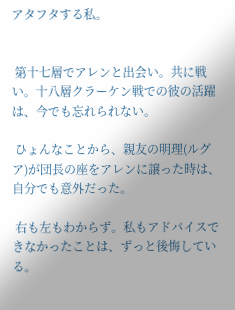アタフタする私。


 第十七層でアレンと出会い。共に戦い。十八層クラーケン戦での彼の活躍は、今でも忘れられない。

 ひょんなことから、親友の明理(ルグア)が団長の座をアレンに譲った時は、自分でも意外だった。

 右も左もわからず。私もアドバイスできなかったことは、ずっと後悔している。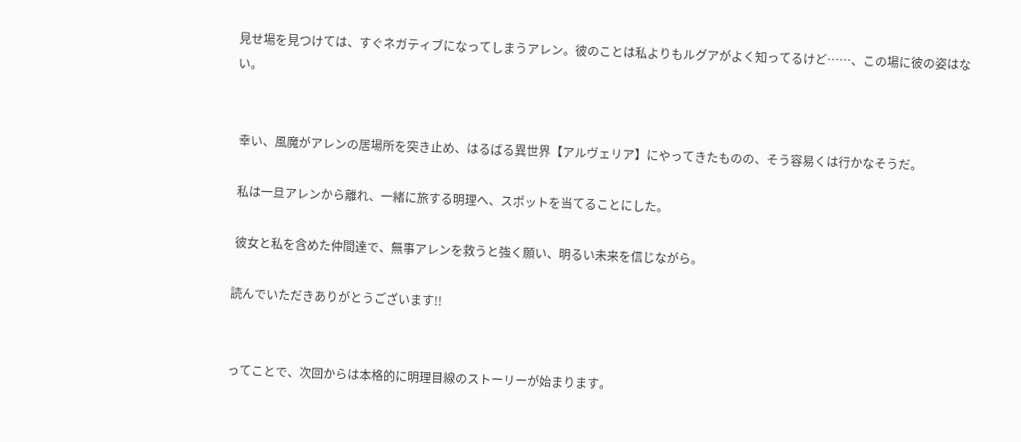見せ場を見つけては、すぐネガティブになってしまうアレン。彼のことは私よりもルグアがよく知ってるけど……、この場に彼の姿はない。


 幸い、風魔がアレンの居場所を突き止め、はるばる異世界【アルヴェリア】にやってきたものの、そう容易くは行かなそうだ。

 私は一旦アレンから離れ、一緒に旅する明理へ、スポットを当てることにした。

 彼女と私を含めた仲間達で、無事アレンを救うと強く願い、明るい未来を信じながら。

読んでいただきありがとうございます!!


ってことで、次回からは本格的に明理目線のストーリーが始まります。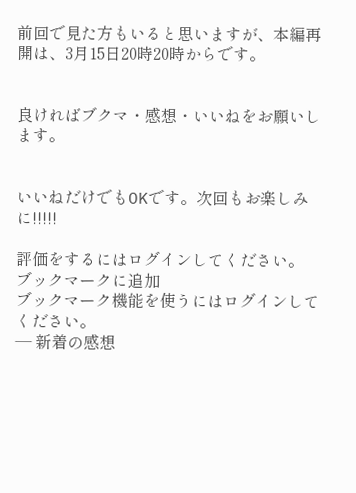前回で見た方もいると思いますが、本編再開は、3月15日20時20時からです。


良ければブクマ・感想・いいねをお願いします。


いいねだけでもOKです。次回もお楽しみに!!!!!

評価をするにはログインしてください。
ブックマークに追加
ブックマーク機能を使うにはログインしてください。
― 新着の感想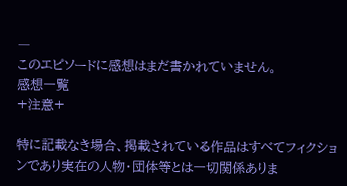―
このエピソードに感想はまだ書かれていません。
感想一覧
+注意+

特に記載なき場合、掲載されている作品はすべてフィクションであり実在の人物・団体等とは一切関係ありま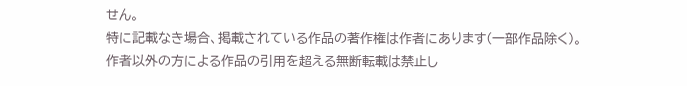せん。
特に記載なき場合、掲載されている作品の著作権は作者にあります(一部作品除く)。
作者以外の方による作品の引用を超える無断転載は禁止し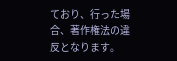ており、行った場合、著作権法の違反となります。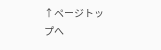↑ページトップへ